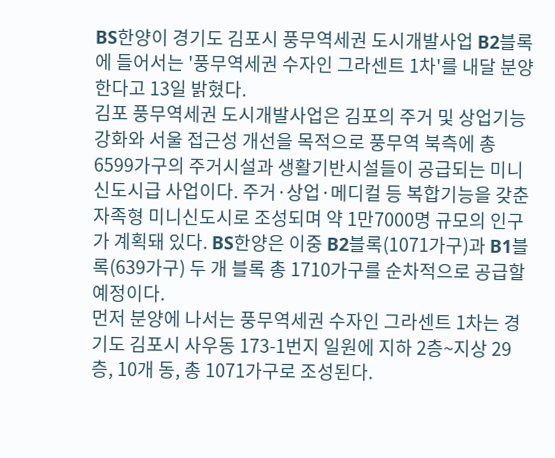BS한양이 경기도 김포시 풍무역세권 도시개발사업 B2블록에 들어서는 '풍무역세권 수자인 그라센트 1차'를 내달 분양한다고 13일 밝혔다.
김포 풍무역세권 도시개발사업은 김포의 주거 및 상업기능 강화와 서울 접근성 개선을 목적으로 풍무역 북측에 총 6599가구의 주거시설과 생활기반시설들이 공급되는 미니신도시급 사업이다. 주거·상업·메디컬 등 복합기능을 갖춘 자족형 미니신도시로 조성되며 약 1만7000명 규모의 인구가 계획돼 있다. BS한양은 이중 B2블록(1071가구)과 B1블록(639가구) 두 개 블록 총 1710가구를 순차적으로 공급할 예정이다.
먼저 분양에 나서는 풍무역세권 수자인 그라센트 1차는 경기도 김포시 사우동 173-1번지 일원에 지하 2층~지상 29층, 10개 동, 총 1071가구로 조성된다.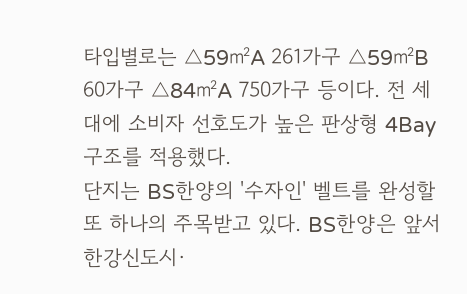타입별로는 △59㎡A 261가구 △59㎡B 60가구 △84㎡A 750가구 등이다. 전 세대에 소비자 선호도가 높은 판상형 4Bay 구조를 적용했다.
단지는 BS한양의 '수자인' 벨트를 완성할 또 하나의 주목받고 있다. BS한양은 앞서 한강신도시·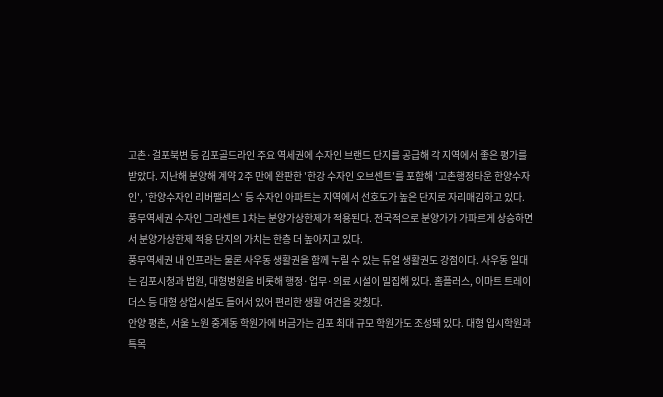고촌·걸포북변 등 김포골드라인 주요 역세권에 수자인 브랜드 단지를 공급해 각 지역에서 좋은 평가를 받았다. 지난해 분양해 계약 2주 만에 완판한 '한강 수자인 오브센트'를 포함해 '고촌행정타운 한양수자인', '한양수자인 리버팰리스' 등 수자인 아파트는 지역에서 선호도가 높은 단지로 자리매김하고 있다.
풍무역세권 수자인 그라센트 1차는 분양가상한제가 적용된다. 전국적으로 분양가가 가파르게 상승하면서 분양가상한제 적용 단지의 가치는 한층 더 높아지고 있다.
풍무역세권 내 인프라는 물론 사우동 생활권을 함께 누릴 수 있는 듀얼 생활권도 강점이다. 사우동 일대는 김포시청과 법원, 대형병원을 비롯해 행정·업무·의료 시설이 밀집해 있다. 홈플러스, 이마트 트레이더스 등 대형 상업시설도 들어서 있어 편리한 생활 여건을 갖췄다.
안양 평촌, 서울 노원 중계동 학원가에 버금가는 김포 최대 규모 학원가도 조성돼 있다. 대형 입시학원과 특목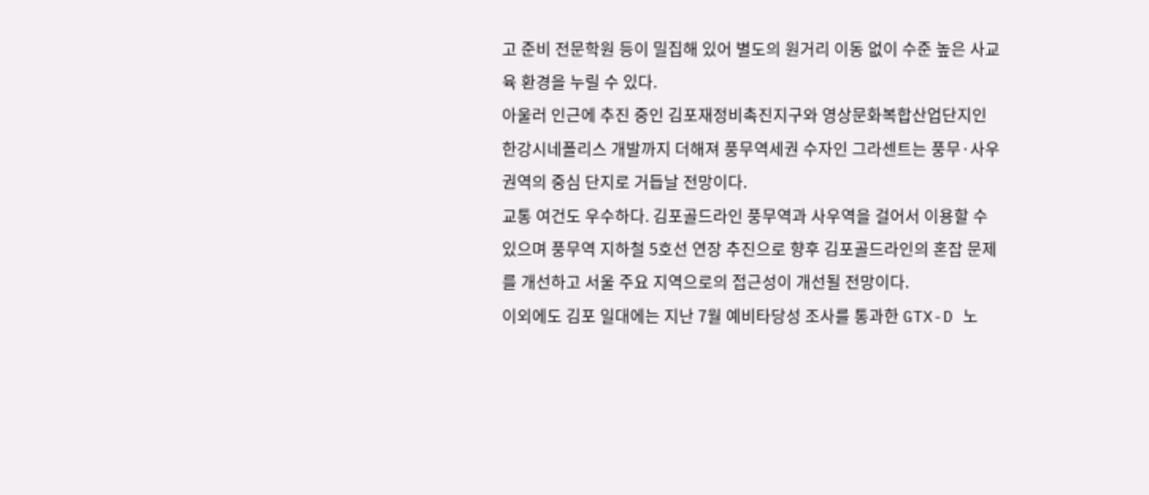고 준비 전문학원 등이 밀집해 있어 별도의 원거리 이동 없이 수준 높은 사교육 환경을 누릴 수 있다.
아울러 인근에 추진 중인 김포재정비촉진지구와 영상문화복합산업단지인 한강시네폴리스 개발까지 더해져 풍무역세권 수자인 그라센트는 풍무·사우권역의 중심 단지로 거듭날 전망이다.
교통 여건도 우수하다. 김포골드라인 풍무역과 사우역을 걸어서 이용할 수 있으며 풍무역 지하철 5호선 연장 추진으로 향후 김포골드라인의 혼잡 문제를 개선하고 서울 주요 지역으로의 접근성이 개선될 전망이다.
이외에도 김포 일대에는 지난 7월 예비타당성 조사를 통과한 GTX-D 노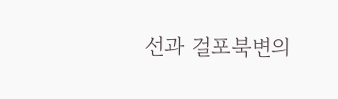선과 걸포북변의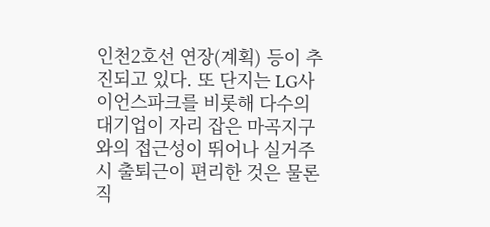인천2호선 연장(계획) 등이 추진되고 있다. 또 단지는 LG사이언스파크를 비롯해 다수의 대기업이 자리 잡은 마곡지구와의 접근성이 뛰어나 실거주 시 출퇴근이 편리한 것은 물론 직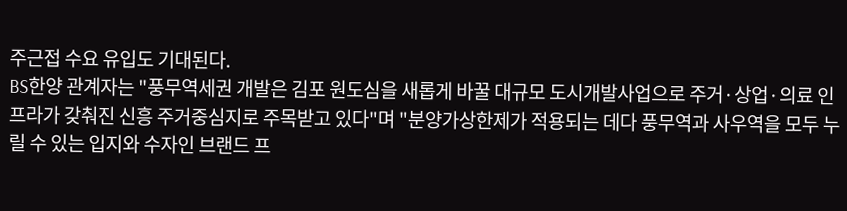주근접 수요 유입도 기대된다.
BS한양 관계자는 "풍무역세권 개발은 김포 원도심을 새롭게 바꿀 대규모 도시개발사업으로 주거·상업·의료 인프라가 갖춰진 신흥 주거중심지로 주목받고 있다"며 "분양가상한제가 적용되는 데다 풍무역과 사우역을 모두 누릴 수 있는 입지와 수자인 브랜드 프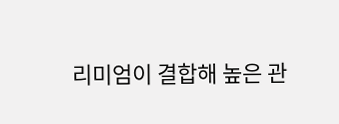리미엄이 결합해 높은 관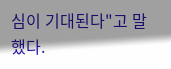심이 기대된다"고 말했다.